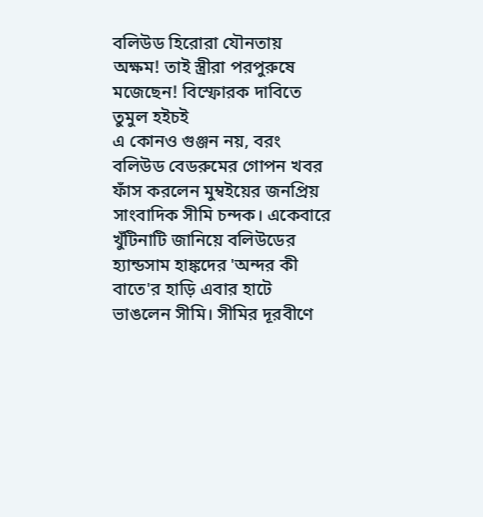বলিউড হিরোরা যৌনতায় অক্ষম! তাই স্ত্রীরা পরপুরুষে মজেছেন! বিস্ফোরক দাবিতে তুমুল হইচই
এ কোনও গুঞ্জন নয়, বরং বলিউড বেডরুমের গোপন খবর ফাঁস করলেন মুম্বইয়ের জনপ্রিয় সাংবাদিক সীমি চন্দক। একেবারে খুঁটিনাটি জানিয়ে বলিউডের হ্যান্ডসাম হাঙ্কদের 'অন্দর কী বাতে'র হাড়ি এবার হাটে ভাঙলেন সীমি। সীমির দূরবীণে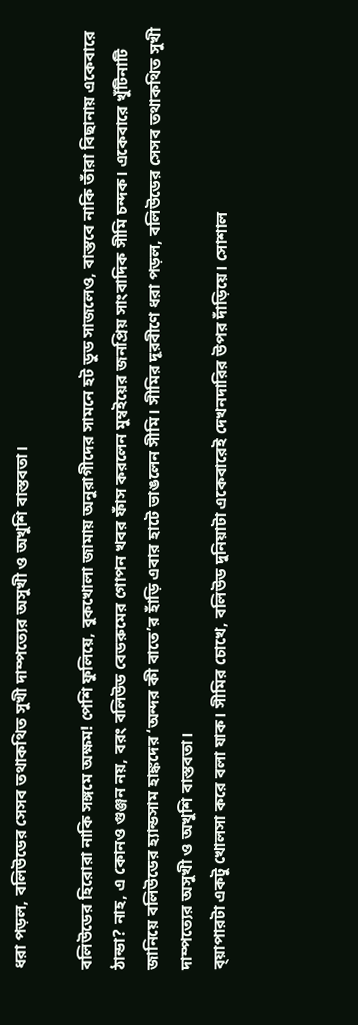ধরা পড়ল, বলিউডের সেসব তথাকথিত সুখী দাম্পত্যের অসুখী ও অখুশি বাস্তবতা।

বলিউডের হিরোরা নাকি সঙ্গমে অক্ষম! পেশি ফুলিয়ে, বুকখোলা জামায় অনুরাগীদের সামনে হট ডুড সাজলেও, বাস্তবে নাকি তাঁরা বিছানায় একেবারে ঠান্ডা? নাহ, এ কোনও গুঞ্জন নয়, বরং বলিউড বেডরুমের গোপন খবর ফাঁস করলেন মুম্বইয়ের জনপ্রিয় সাংবাদিক সীমি চন্দক। একেবারে খুঁটিনাটি জানিয়ে বলিউডের হ্যান্ডসাম হাঙ্কদের ‘অন্দর কী বাতে’র হাঁড়ি এবার হাটে ভাঙলেন সীমি। সীমির দূরবীণে ধরা পড়ল, বলিউডের সেসব তথাকথিত সুখী দাম্পত্যের অসুখী ও অখুশি বাস্তবতা।
ব্য়াপারটা একটু খোলসা করে বলা যাক। সীমির চোখে, বলিউড দুনিয়াটা একেবারেই দেখনদারির উপর দাঁড়িয়ে। সোশাল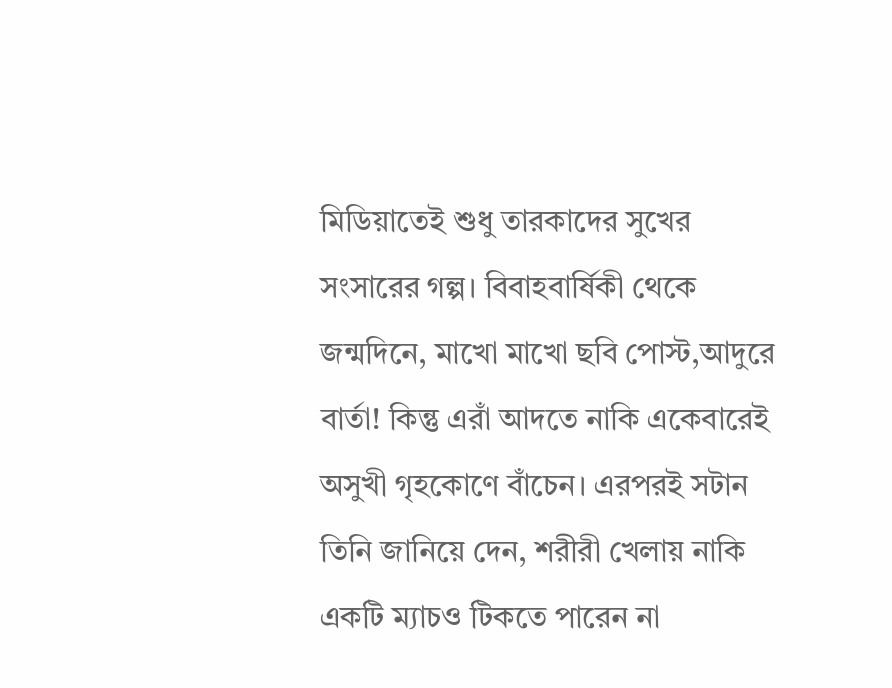মিডিয়াতেই শুধু তারকাদের সুখের সংসারের গল্প। বিবাহবার্ষিকী থেকে জন্মদিনে, মাখো মাখো ছবি পোস্ট,আদুরে বার্তা! কিন্তু এরাঁ আদতে নাকি একেবারেই অসুখী গৃহকোণে বাঁচেন। এরপরই সটান তিনি জানিয়ে দেন, শরীরী খেলায় নাকি একটি ম্যাচও টিকতে পারেন না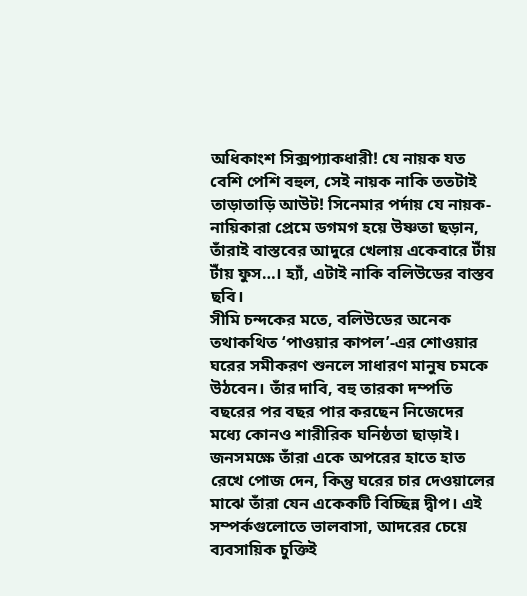অধিকাংশ সিক্সপ্যাকধারী! যে নায়ক যত বেশি পেশি বহুল, সেই নায়ক নাকি ততটাই তাড়াতাড়ি আউট! সিনেমার পর্দায় যে নায়ক-নায়িকারা প্রেমে ডগমগ হয়ে উষ্ণতা ছড়ান, তাঁরাই বাস্তবের আদুরে খেলায় একেবারে টাঁয় টাঁয় ফুস…। হ্যাঁ, এটাই নাকি বলিউডের বাস্তব ছবি।
সীমি চন্দকের মতে, বলিউডের অনেক তথাকথিত ‘পাওয়ার কাপল’-এর শোওয়ার ঘরের সমীকরণ শুনলে সাধারণ মানুষ চমকে উঠবেন। তাঁর দাবি, বহু তারকা দম্পতি বছরের পর বছর পার করছেন নিজেদের মধ্যে কোনও শারীরিক ঘনিষ্ঠতা ছাড়াই। জনসমক্ষে তাঁরা একে অপরের হাতে হাত রেখে পোজ দেন, কিন্তু ঘরের চার দেওয়ালের মাঝে তাঁরা যেন একেকটি বিচ্ছিন্ন দ্বীপ। এই সম্পর্কগুলোতে ভালবাসা, আদরের চেয়ে ব্যবসায়িক চুক্তিই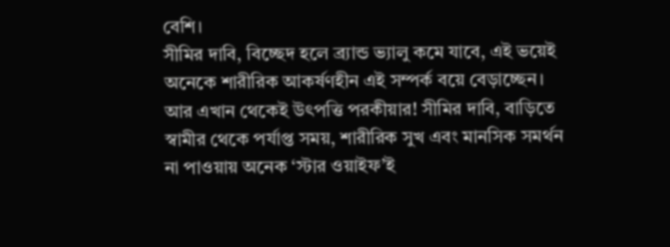বেশি।
সীমির দাবি, বিচ্ছেদ হলে ব্র্যান্ড ভ্যালু কমে যাবে, এই ভয়েই অনেকে শারীরিক আকর্ষণহীন এই সম্পর্ক বয়ে বেড়াচ্ছেন। আর এখান থেকেই উৎপত্তি পরকীয়ার! সীমির দাবি, বাড়িতে স্বামীর থেকে পর্যাপ্ত সময়, শারীরিক সুখ এবং মানসিক সমর্থন না পাওয়ায় অনেক ‘স্টার ওয়াইফ’ই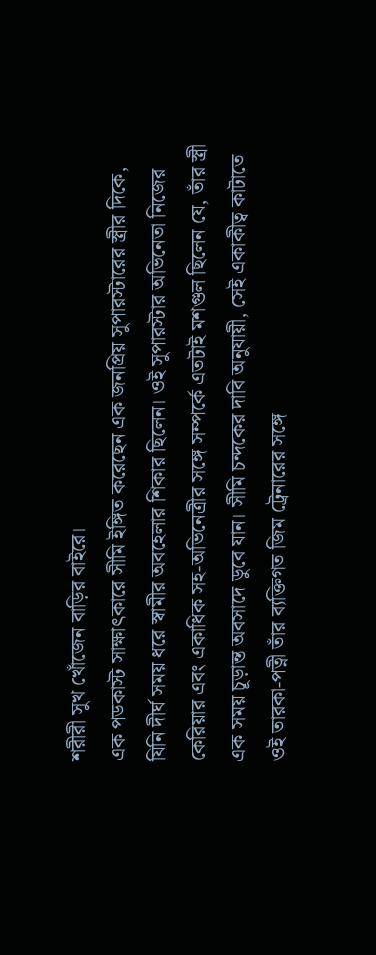শরীরী সুখ খোঁজেন বাড়ির বাইরে।
এক পডকাস্ট সাক্ষাৎকারে সীমি ইঙ্গিত করেছেন এক জনপ্রিয় সুপারস্টারের স্ত্রীর দিকে, যিনি দীর্ঘ সময় ধরে স্বামীর অবহেলার শিকার ছিলেন। ওই সুপারস্টার অভিনেতা নিজের কেরিয়ার এবং একাধিক সহ-অভিনেত্রীর সঙ্গে সম্পর্কে এতটাই মশগুল ছিলেন যে, তাঁর স্ত্রী এক সময় চূড়ান্ত অবসাদে ডুবে যান। সীমি চন্দকের দাবি অনুযায়ী, সেই একাকীত্ব কাটাতে ওই তারকা-পত্নী তাঁর ব্যক্তিগত জিম ট্রেনারের সঙ্গে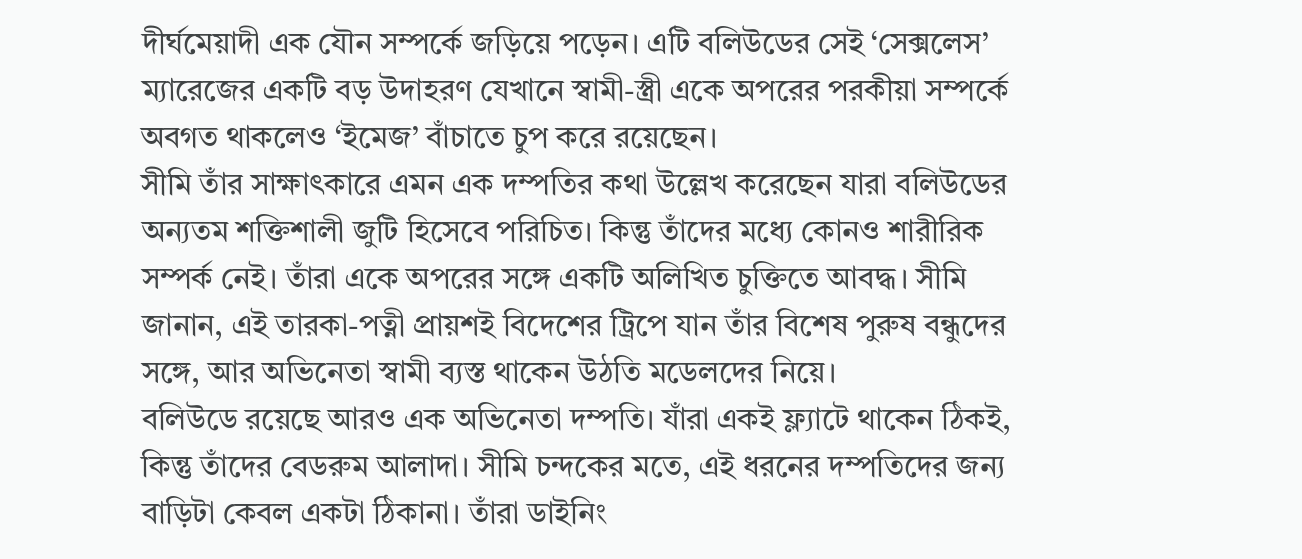দীর্ঘমেয়াদী এক যৌন সম্পর্কে জড়িয়ে পড়েন। এটি বলিউডের সেই ‘সেক্সলেস’ ম্যারেজের একটি বড় উদাহরণ যেখানে স্বামী-স্ত্রী একে অপরের পরকীয়া সম্পর্কে অবগত থাকলেও ‘ইমেজ’ বাঁচাতে চুপ করে রয়েছেন।
সীমি তাঁর সাক্ষাৎকারে এমন এক দম্পতির কথা উল্লেখ করেছেন যারা বলিউডের অন্যতম শক্তিশালী জুটি হিসেবে পরিচিত। কিন্তু তাঁদের মধ্যে কোনও শারীরিক সম্পর্ক নেই। তাঁরা একে অপরের সঙ্গে একটি অলিখিত চুক্তিতে আবদ্ধ। সীমি জানান, এই তারকা-পত্নী প্রায়শই বিদেশের ট্রিপে যান তাঁর বিশেষ পুরুষ বন্ধুদের সঙ্গে, আর অভিনেতা স্বামী ব্যস্ত থাকেন উঠতি মডেলদের নিয়ে।
বলিউডে রয়েছে আরও এক অভিনেতা দম্পতি। যাঁরা একই ফ্ল্যাটে থাকেন ঠিকই, কিন্তু তাঁদের বেডরুম আলাদা। সীমি চন্দকের মতে, এই ধরনের দম্পতিদের জন্য বাড়িটা কেবল একটা ঠিকানা। তাঁরা ডাইনিং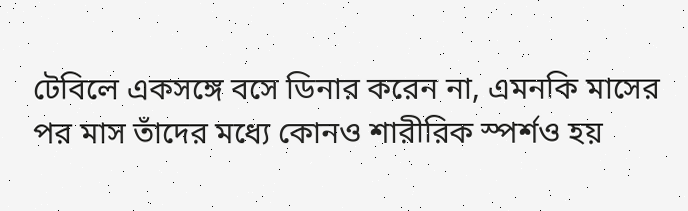টেবিলে একসঙ্গে বসে ডিনার করেন না, এমনকি মাসের পর মাস তাঁদের মধ্যে কোনও শারীরিক স্পর্শও হয়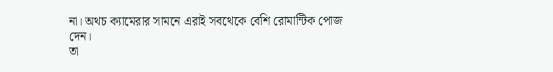না। অথচ ক্যামেরার সামনে এরাই সবথেকে বেশি রোমান্টিক পোজ দেন।
তা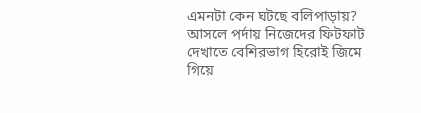এমনটা কেন ঘটছে বলিপাড়ায়?
আসলে পর্দায় নিজেদের ফিটফাট দেখাতে বেশিরভাগ হিরোই জিমে গিয়ে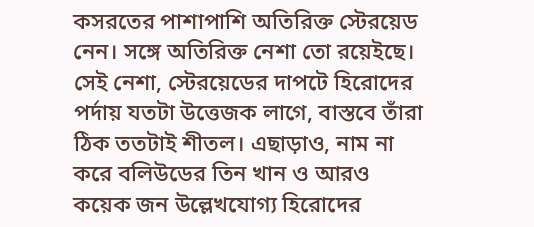কসরতের পাশাপাশি অতিরিক্ত স্টেরয়েড নেন। সঙ্গে অতিরিক্ত নেশা তো রয়েইছে। সেই নেশা, স্টেরয়েডের দাপটে হিরোদের পর্দায় যতটা উত্তেজক লাগে, বাস্তবে তাঁরা ঠিক ততটাই শীতল। এছাড়াও, নাম না করে বলিউডের তিন খান ও আরও কয়েক জন উল্লেখযোগ্য হিরোদের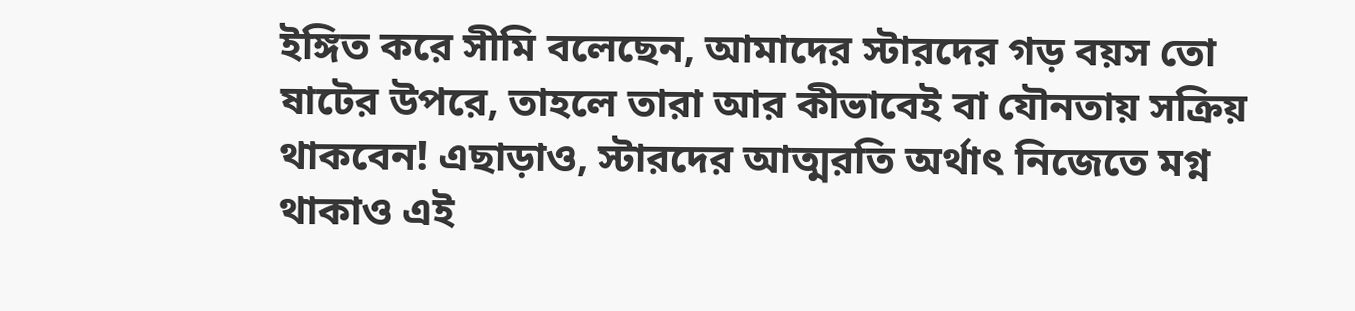ইঙ্গিত করে সীমি বলেছেন, আমাদের স্টারদের গড় বয়স তো ষাটের উপরে, তাহলে তারা আর কীভাবেই বা যৌনতায় সক্রিয় থাকবেন! এছাড়াও, স্টারদের আত্মরতি অর্থাৎ নিজেতে মগ্ন থাকাও এই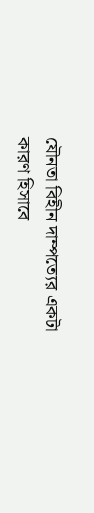যৌনতা বিহীন দাম্পত্যের একটা কারণ হিসাবে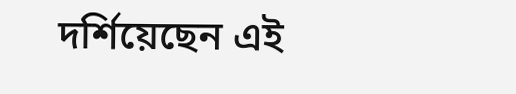দর্শিয়েছেন এই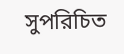সুপরিচিত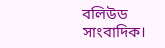বলিউড সাংবাদিক।